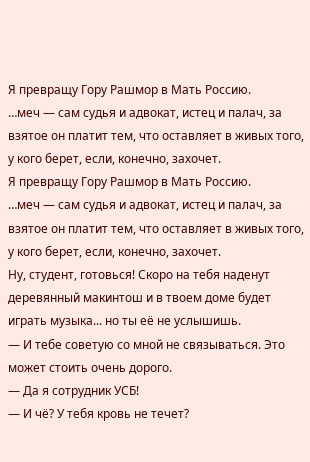Я превращу Гору Рашмор в Мать Россию.
…меч — сам судья и адвокат, истец и палач, за взятое он платит тем, что оставляет в живых того, у кого берет, если, конечно, захочет.
Я превращу Гору Рашмор в Мать Россию.
…меч — сам судья и адвокат, истец и палач, за взятое он платит тем, что оставляет в живых того, у кого берет, если, конечно, захочет.
Ну, студент, готовься! Скоро на тебя наденут деревянный макинтош и в твоем доме будет играть музыка... но ты её не услышишь.
— И тебе советую со мной не связываться. Это может стоить очень дорого.
— Да я сотрудник УСБ!
— И чё? У тебя кровь не течет?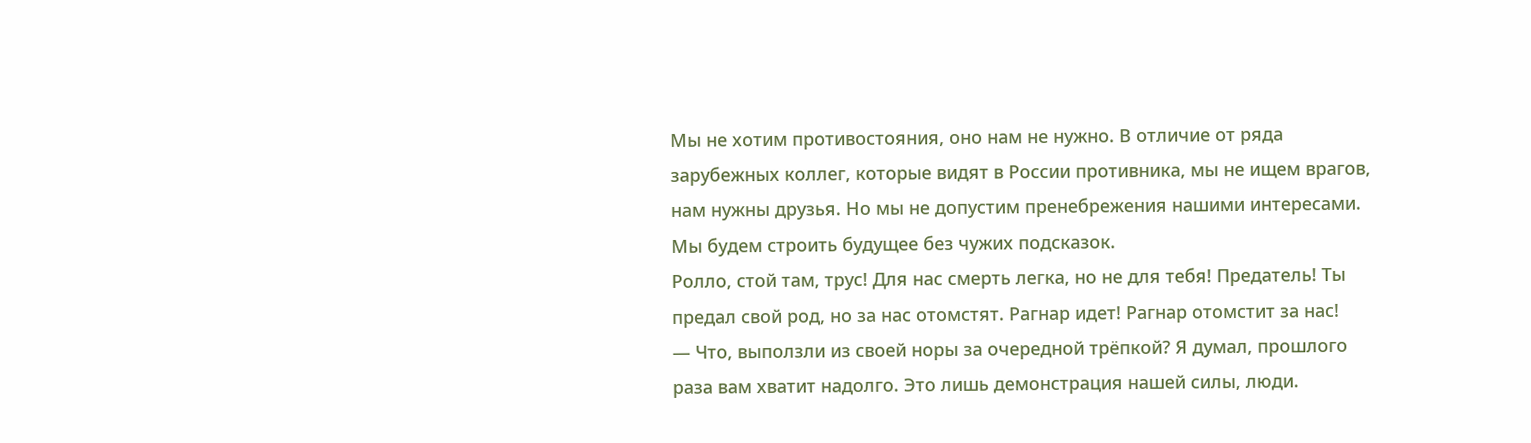Мы не хотим противостояния, оно нам не нужно. В отличие от ряда зарубежных коллег, которые видят в России противника, мы не ищем врагов, нам нужны друзья. Но мы не допустим пренебрежения нашими интересами. Мы будем строить будущее без чужих подсказок.
Ролло, стой там, трус! Для нас смерть легка, но не для тебя! Предатель! Ты предал свой род, но за нас отомстят. Рагнар идет! Рагнар отомстит за нас!
— Что, выползли из своей норы за очередной трёпкой? Я думал, прошлого раза вам хватит надолго. Это лишь демонстрация нашей силы, люди.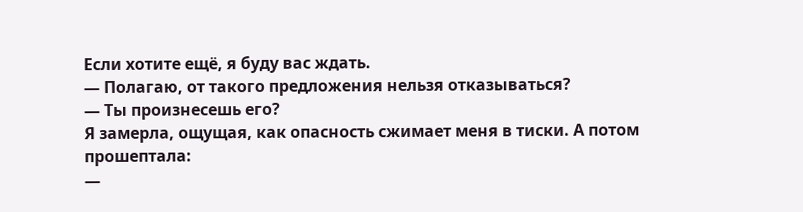Если хотите ещё, я буду вас ждать.
— Полагаю, от такого предложения нельзя отказываться?
— Ты произнесешь его?
Я замерла, ощущая, как опасность сжимает меня в тиски. А потом прошептала:
—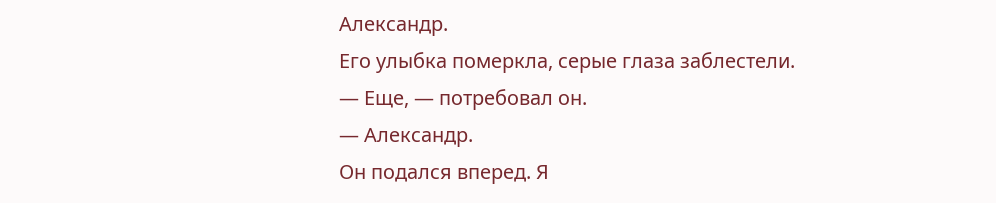Александр.
Его улыбка померкла, серые глаза заблестели.
— Еще, — потребовал он.
— Александр.
Он подался вперед. Я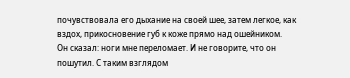почувствовала его дыхание на своей шее, затем легкое, как вздох, прикосновение губ к коже прямо над ошейником.
Он сказал: ноги мне переломает. И не говорите, что он пошутил. С таким взглядом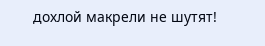дохлой макрели не шутят!